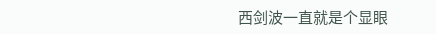西剑波一直就是个显眼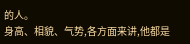的人。
身高、相貌、气势,各方面来讲,他都是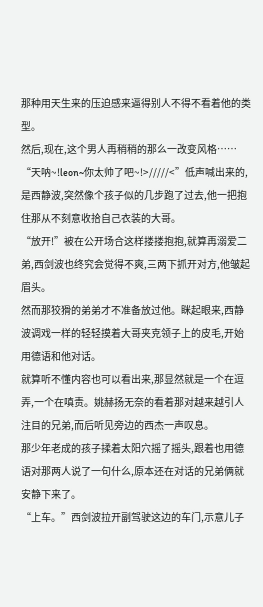那种用天生来的压迫感来逼得别人不得不看着他的类型。
然后,现在,这个男人再稍稍的那么一改变风格……
“天呐~!leon~你太帅了吧~!>/////<”低声喊出来的,是西静波,突然像个孩子似的几步跑了过去,他一把抱住那从不刻意收拾自己衣装的大哥。
“放开!”被在公开场合这样搂搂抱抱,就算再溺爱二弟,西剑波也终究会觉得不爽,三两下抓开对方,他皱起眉头。
然而那狡猾的弟弟才不准备放过他。眯起眼来,西静波调戏一样的轻轻摸着大哥夹克领子上的皮毛,开始用德语和他对话。
就算听不懂内容也可以看出来,那显然就是一个在逗弄,一个在嗔责。姚赫扬无奈的看着那对越来越引人注目的兄弟,而后听见旁边的西杰一声叹息。
那少年老成的孩子揉着太阳穴摇了摇头,跟着也用德语对那两人说了一句什么,原本还在对话的兄弟俩就安静下来了。
“上车。”西剑波拉开副驾驶这边的车门,示意儿子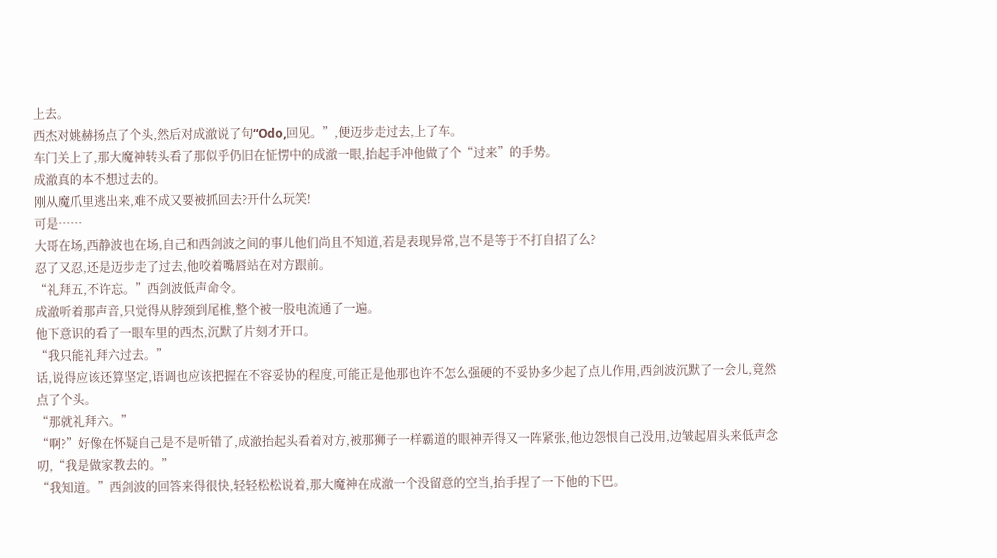上去。
西杰对姚赫扬点了个头,然后对成澈说了句“Odo,回见。”,便迈步走过去,上了车。
车门关上了,那大魔神转头看了那似乎仍旧在怔愣中的成澈一眼,抬起手冲他做了个“过来”的手势。
成澈真的本不想过去的。
刚从魔爪里逃出来,难不成又要被抓回去?开什么玩笑!
可是……
大哥在场,西静波也在场,自己和西剑波之间的事儿他们尚且不知道,若是表现异常,岂不是等于不打自招了么?
忍了又忍,还是迈步走了过去,他咬着嘴唇站在对方跟前。
“礼拜五,不许忘。”西剑波低声命令。
成澈听着那声音,只觉得从脖颈到尾椎,整个被一股电流通了一遍。
他下意识的看了一眼车里的西杰,沉默了片刻才开口。
“我只能礼拜六过去。”
话,说得应该还算坚定,语调也应该把握在不容妥协的程度,可能正是他那也许不怎么强硬的不妥协多少起了点儿作用,西剑波沉默了一会儿,竟然点了个头。
“那就礼拜六。”
“啊?”好像在怀疑自己是不是听错了,成澈抬起头看着对方,被那狮子一样霸道的眼神弄得又一阵紧张,他边怨恨自己没用,边皱起眉头来低声念叨,“我是做家教去的。”
“我知道。”西剑波的回答来得很快,轻轻松松说着,那大魔神在成澈一个没留意的空当,抬手捏了一下他的下巴。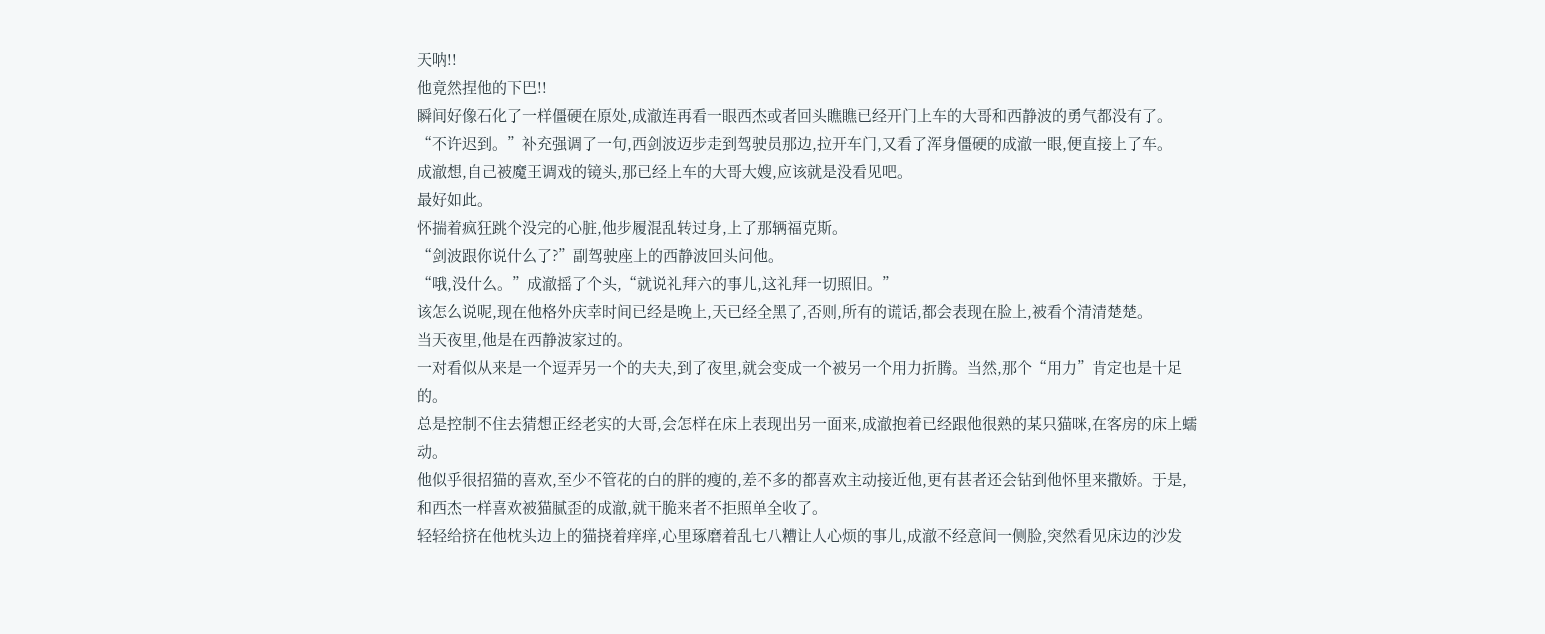天呐!!
他竟然捏他的下巴!!
瞬间好像石化了一样僵硬在原处,成澈连再看一眼西杰或者回头瞧瞧已经开门上车的大哥和西静波的勇气都没有了。
“不许迟到。”补充强调了一句,西剑波迈步走到驾驶员那边,拉开车门,又看了浑身僵硬的成澈一眼,便直接上了车。
成澈想,自己被魔王调戏的镜头,那已经上车的大哥大嫂,应该就是没看见吧。
最好如此。
怀揣着疯狂跳个没完的心脏,他步履混乱转过身,上了那辆福克斯。
“剑波跟你说什么了?”副驾驶座上的西静波回头问他。
“哦,没什么。”成澈摇了个头,“就说礼拜六的事儿,这礼拜一切照旧。”
该怎么说呢,现在他格外庆幸时间已经是晚上,天已经全黑了,否则,所有的谎话,都会表现在脸上,被看个清清楚楚。
当天夜里,他是在西静波家过的。
一对看似从来是一个逗弄另一个的夫夫,到了夜里,就会变成一个被另一个用力折腾。当然,那个“用力”肯定也是十足的。
总是控制不住去猜想正经老实的大哥,会怎样在床上表现出另一面来,成澈抱着已经跟他很熟的某只猫咪,在客房的床上蠕动。
他似乎很招猫的喜欢,至少不管花的白的胖的瘦的,差不多的都喜欢主动接近他,更有甚者还会钻到他怀里来撒娇。于是,和西杰一样喜欢被猫腻歪的成澈,就干脆来者不拒照单全收了。
轻轻给挤在他枕头边上的猫挠着痒痒,心里琢磨着乱七八糟让人心烦的事儿,成澈不经意间一侧脸,突然看见床边的沙发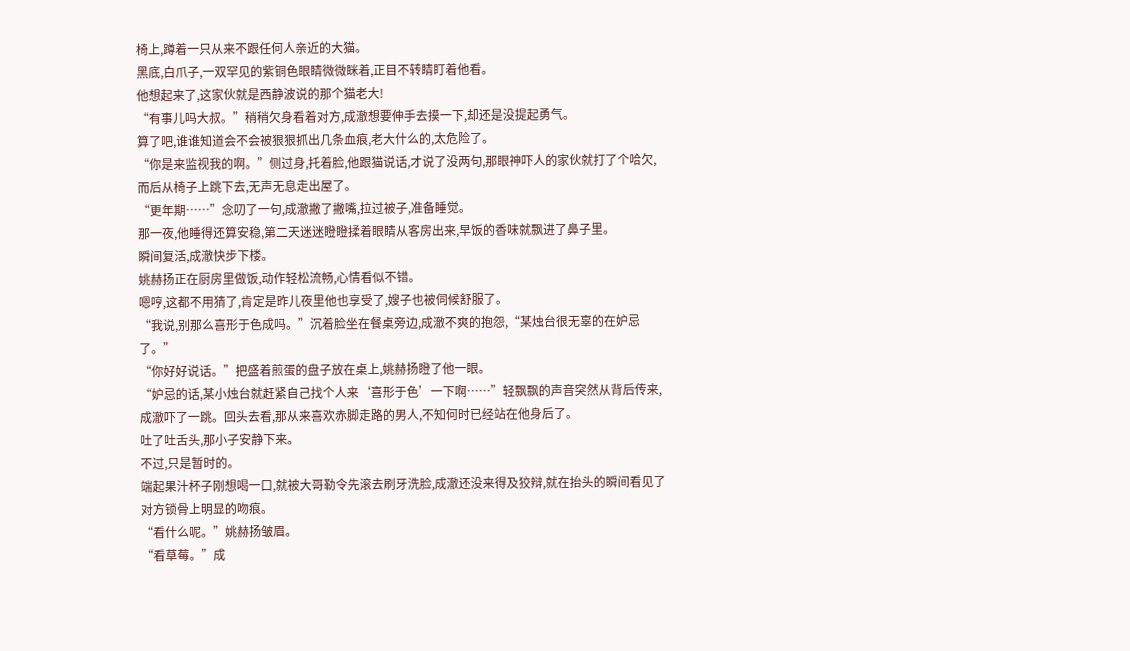椅上,蹲着一只从来不跟任何人亲近的大猫。
黑底,白爪子,一双罕见的紫铜色眼睛微微眯着,正目不转睛盯着他看。
他想起来了,这家伙就是西静波说的那个猫老大!
“有事儿吗大叔。”稍稍欠身看着对方,成澈想要伸手去摸一下,却还是没提起勇气。
算了吧,谁谁知道会不会被狠狠抓出几条血痕,老大什么的,太危险了。
“你是来监视我的啊。”侧过身,托着脸,他跟猫说话,才说了没两句,那眼神吓人的家伙就打了个哈欠,而后从椅子上跳下去,无声无息走出屋了。
“更年期……”念叨了一句,成澈撇了撇嘴,拉过被子,准备睡觉。
那一夜,他睡得还算安稳,第二天迷迷瞪瞪揉着眼睛从客房出来,早饭的香味就飘进了鼻子里。
瞬间复活,成澈快步下楼。
姚赫扬正在厨房里做饭,动作轻松流畅,心情看似不错。
嗯哼,这都不用猜了,肯定是昨儿夜里他也享受了,嫂子也被伺候舒服了。
“我说,别那么喜形于色成吗。”沉着脸坐在餐桌旁边,成澈不爽的抱怨,“某烛台很无辜的在妒忌了。”
“你好好说话。”把盛着煎蛋的盘子放在桌上,姚赫扬瞪了他一眼。
“妒忌的话,某小烛台就赶紧自己找个人来‘喜形于色’一下啊……”轻飘飘的声音突然从背后传来,成澈吓了一跳。回头去看,那从来喜欢赤脚走路的男人,不知何时已经站在他身后了。
吐了吐舌头,那小子安静下来。
不过,只是暂时的。
端起果汁杯子刚想喝一口,就被大哥勒令先滚去刷牙洗脸,成澈还没来得及狡辩,就在抬头的瞬间看见了对方锁骨上明显的吻痕。
“看什么呢。”姚赫扬皱眉。
“看草莓。”成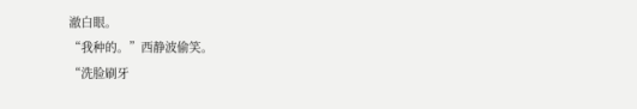澈白眼。
“我种的。”西静波偷笑。
“洗脸刷牙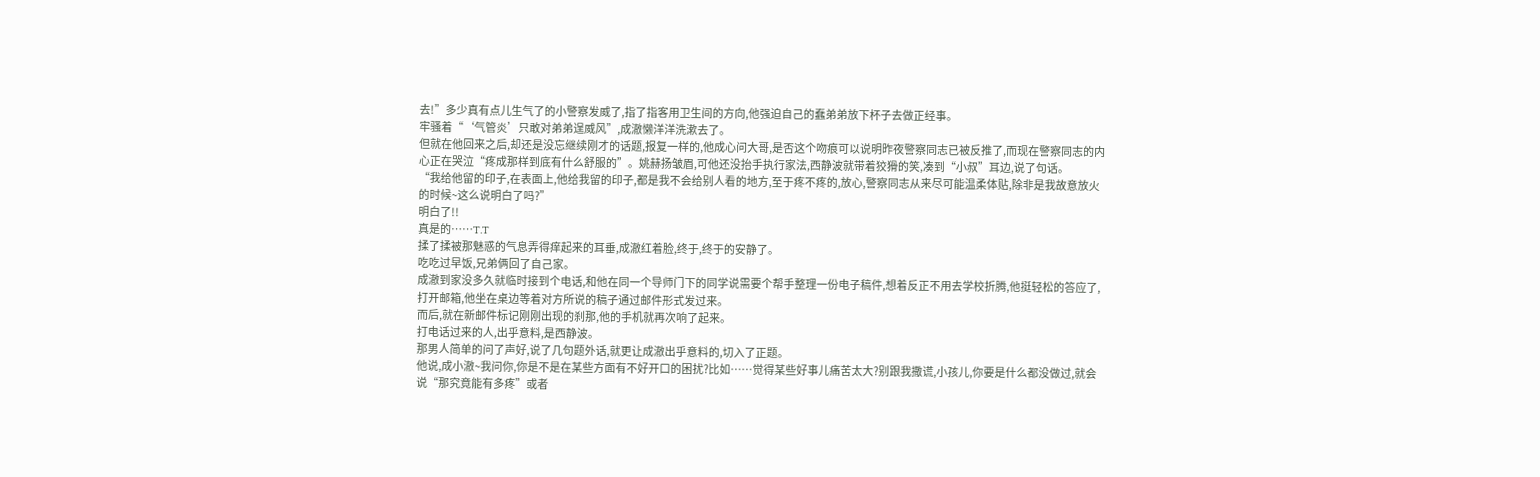去!”多少真有点儿生气了的小警察发威了,指了指客用卫生间的方向,他强迫自己的蠢弟弟放下杯子去做正经事。
牢骚着“‘气管炎’只敢对弟弟逞威风”,成澈懒洋洋洗漱去了。
但就在他回来之后,却还是没忘继续刚才的话题,报复一样的,他成心问大哥,是否这个吻痕可以说明昨夜警察同志已被反推了,而现在警察同志的内心正在哭泣“疼成那样到底有什么舒服的”。姚赫扬皱眉,可他还没抬手执行家法,西静波就带着狡猾的笑,凑到“小叔”耳边,说了句话。
“我给他留的印子,在表面上,他给我留的印子,都是我不会给别人看的地方,至于疼不疼的,放心,警察同志从来尽可能温柔体贴,除非是我故意放火的时候~这么说明白了吗?”
明白了!!
真是的……T.T
揉了揉被那魅惑的气息弄得痒起来的耳垂,成澈红着脸,终于,终于的安静了。
吃吃过早饭,兄弟俩回了自己家。
成澈到家没多久就临时接到个电话,和他在同一个导师门下的同学说需要个帮手整理一份电子稿件,想着反正不用去学校折腾,他挺轻松的答应了,打开邮箱,他坐在桌边等着对方所说的稿子通过邮件形式发过来。
而后,就在新邮件标记刚刚出现的刹那,他的手机就再次响了起来。
打电话过来的人,出乎意料,是西静波。
那男人简单的问了声好,说了几句题外话,就更让成澈出乎意料的,切入了正题。
他说,成小澈~我问你,你是不是在某些方面有不好开口的困扰?比如……觉得某些好事儿痛苦太大?别跟我撒谎,小孩儿,你要是什么都没做过,就会说“那究竟能有多疼”或者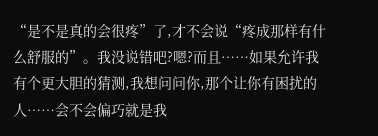“是不是真的会很疼”了,才不会说“疼成那样有什么舒服的”。我没说错吧?嗯?而且……如果允许我有个更大胆的猜测,我想问问你,那个让你有困扰的人……会不会偏巧就是我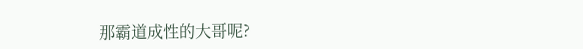那霸道成性的大哥呢?